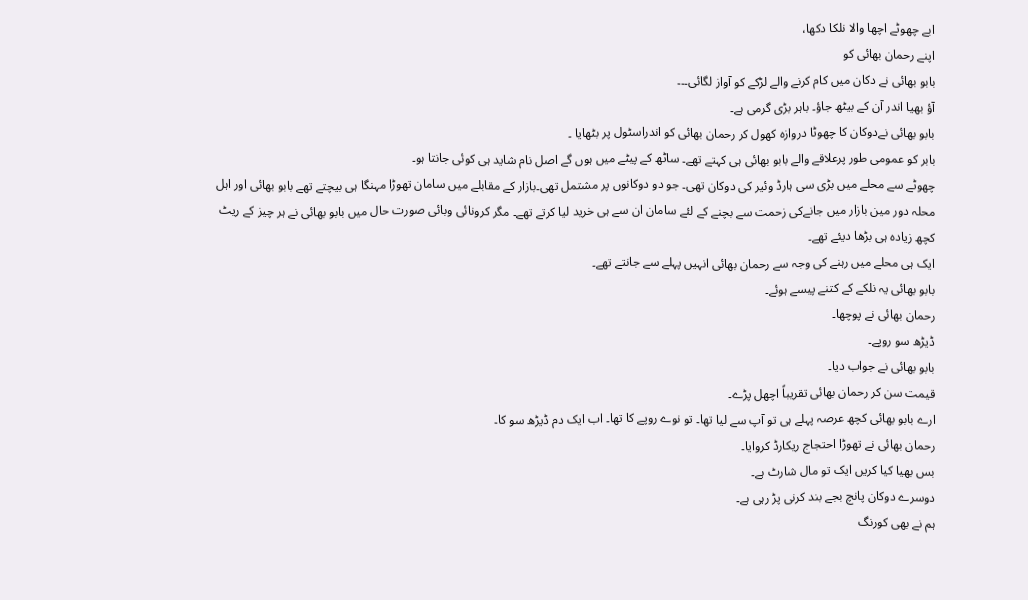ابے چھوٹے اچھا والا نلكا دکھا،
اپنے رحمان بھائی کو
بابو بھائی نے دکان میں کام کرنے والے لڑکے کو آواز لگائی۔۔۔
آؤ بھیا اندر آن کے بیٹھ جاؤ۔ باہر بڑی گرمی ہے۔
بابو بھائی نےدوکان کا چھوٹا دروازہ کھول کر رحمان بھائی کو اندراسٹول پر بٹھایا ۔
بابر کو عمومی طور پرعلاقے والے بابو بھائی ہی کہتے تھے۔ ساٹھ کے پیٹے میں ہوں گے اصل نام شاید ہی کوئی جانتا ہو۔
چھوٹے سے محلے میں بڑی سی ہارڈ وئیر کی دوکان تھی۔ جو دو دوکانوں پر مشتمل تھی۔بازار کے مقابلے میں سامان تھوڑا مہنگا ہی بیچتے تھے بابو بھائی اور اہل محلہ دور مین بازار میں جانےکی زحمت سے بچنے کے لئے سامان ان سے ہی خرید لیا کرتے تھے۔ مگر کرونائی وبائی صورت حال میں بابو بھائی نے ہر چیز کے ریٹ کچھ زیادہ ہی بڑھا دیئے تھے۔
ایک ہی محلے میں رہنے کی وجہ سے رحمان بھائی انہیں پہلے سے جانتے تھے۔
بابو بھائی یہ نلکے کے کتنے پیسے ہوئے۔
رحمان بھائی نے پوچھا۔
ڈیڑھ سو روپے۔
بابو بھائی نے جواب دیا۔
قیمت سن کر رحمان بھائی تقریباً اچھل پڑے۔
ارے بابو بھائی کچھ عرصہ پہلے ہی تو آپ سے لیا تھا۔ تو نوے روپے کا تھا۔ اب ایک دم ڈیڑھ سو کا۔
رحمان بھائی نے تھوڑا احتجاج ریکارڈ کروایا۔
بس بھیا کیا کریں ایک تو مال شارٹ ہے۔
دوسرے دوکان پانچ بجے بند کرنی پڑ رہی ہے۔
ہم نے بھی کورنگ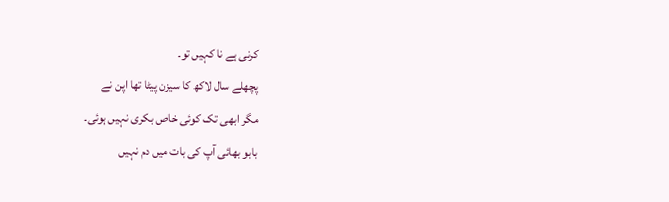کرنی ہے نا کہیں تو۔
پچھلے سال لاکھ کا سیزن پیٹا تھا اپن نے
مگر ابھی تک کوئی خاص بکری نہیں ہوئی۔
بابو بھائی آپ کی بات میں دم نہیں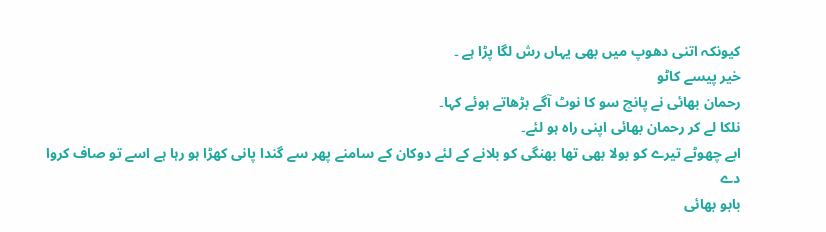کیونکہ اتنی دھوپ میں بھی یہاں رش لگا پڑا ہے ۔
خیر پیسے کاٹو
رحمان بھائی نے پانچ سو کا نوٹ آگے بڑھاتے ہوئے کہا۔
نلكا لے کر رحمان بھائی اپنی راہ ہو لئے۔
ابے چھوٹے تیرے کو بولا بھی تھا بھنگی کو بلانے کے لئے دوکان کے سامنے پھر سے گندا پانی کھڑا ہو رہا ہے اسے تو صاف کروا دے
بابو بھائی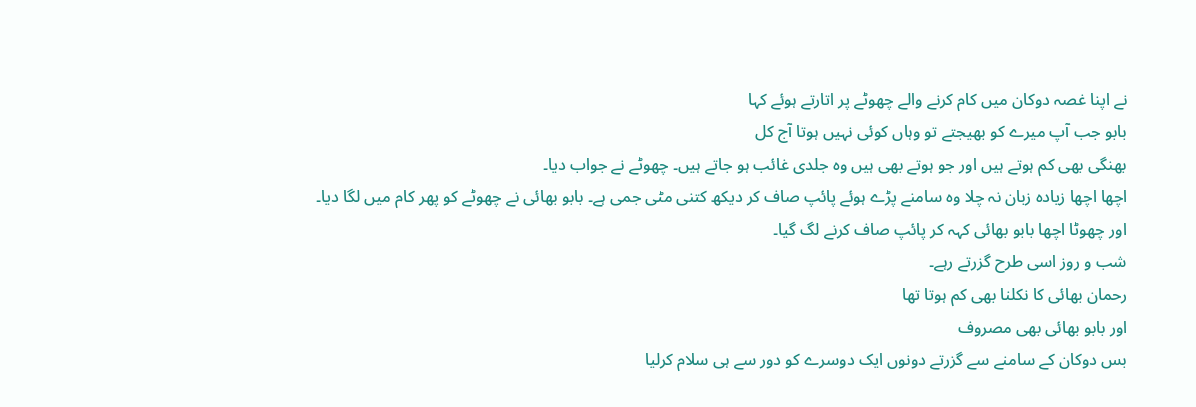نے اپنا غصہ دوکان میں کام کرنے والے چھوٹے پر اتارتے ہوئے کہا
بابو جب آپ میرے کو بھیجتے تو وہاں کوئی نہیں ہوتا آج کل
بھنگی بھی کم ہوتے ہیں اور جو ہوتے بھی ہیں وه جلدی غائب ہو جاتے ہیں۔ چھوٹے نے جواب دیا۔
اچھا اچھا زیادہ زبان نہ چلا وه سامنے پڑے ہوئے پائپ صاف کر دیکھ کتنی مٹی جمی ہے۔ بابو بھائی نے چھوٹے کو پھر کام میں لگا دیا۔
اور چھوٹا اچھا بابو بھائی کہہ کر پائپ صاف کرنے لگ گیا۔
شب و روز اسی طرح گزرتے رہے۔
رحمان بھائی کا نکلنا بھی کم ہوتا تھا
اور بابو بھائی بھی مصروف
بس دوکان کے سامنے سے گزرتے دونوں ایک دوسرے کو دور سے ہی سلام کرلیا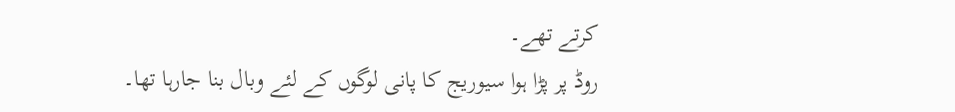کرتے تھے۔
روڈ پر پڑا ہوا سیوریج کا پانی لوگوں کے لئے وبال بنا جارہا تھا۔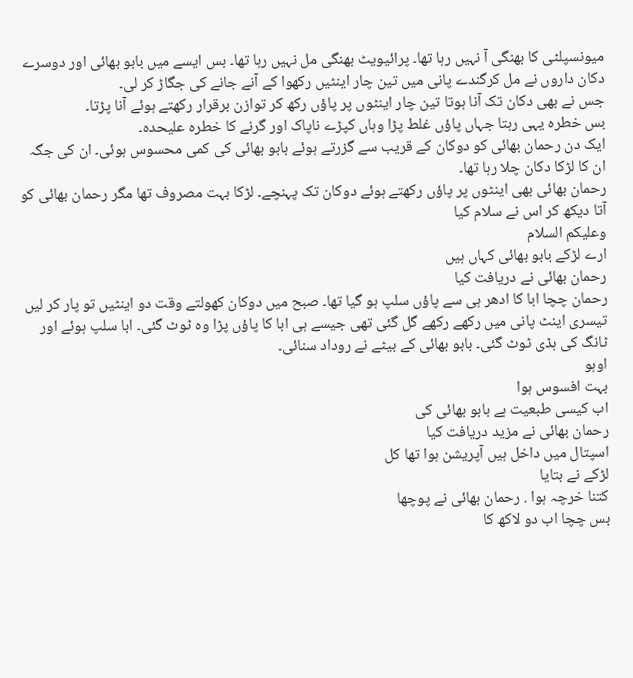میونسپلٹی کا بھنگی آ نہیں رہا تھا۔ پرائیویٹ بھنگی مل نہیں رہا تھا۔ بس ایسے میں بابو بھائی اور دوسرے دکان داروں نے مل کرگندے پانی میں تین چار اینٹیں رکھوا کے آنے جانے کی جگاڑ کر لی۔
جس نے بھی دکان تک آنا ہوتا تین چار اینٹوں پر پاؤں رکھ کر توازن برقرار رکھتے ہوئے آنا پڑتا۔
بس خطرہ یہی رہتا جہاں پاؤں غلط پڑا وہاں کپڑے ناپاک اور گرنے کا خطرہ علیحدہ۔
ایک دن رحمان بھائی کو دوکان کے قریب سے گزرتے ہوئے بابو بھائی کی کمی محسوس ہوئی۔ ان کی جگہ ان کا لڑکا دکان چلا رہا تھا۔
رحمان بھائی بھی اینٹوں پر پاؤں رکھتے ہوئے دوکان تک پہنچے۔ لڑکا بہت مصروف تھا مگر رحمان بھائی کو آتا دیکھ کر اس نے سلام کیا
وعلیکم السلام
ارے لڑکے بابو بھائی کہاں ہیں
رحمان بھائی نے دریافت کیا
رحمان چچا ابا کا ادھر ہی سے پاؤں سلپ ہو گیا تھا۔ صبح میں دوکان کھولتے وقت دو اینٹیں تو پار کر لیں تیسری اینٹ پانی میں رکھے رکھے گل گئی تھی جیسے ہی ابا کا پاؤں پڑا وہ ٹوٹ گئی۔ ابا سلپ ہوئے اور ٹانگ کی ہڈی ٹوٹ گئی۔ بابو بھائی کے بیٹے نے روداد سنائی۔
اوہو
بہت افسوس ہوا
اب کیسی طبعیت ہے بابو بھائی کی
رحمان بھائی نے مزید دریافت کیا
اسپتال میں داخل ہیں آپریشن ہوا تھا کل
لڑکے نے بتایا
کتنا خرچہ ہوا . رحمان بھائی نے پوچھا
بس چچا اب دو لاکھ کا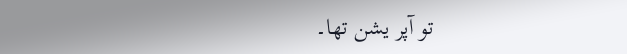تو آپر یشن تھا۔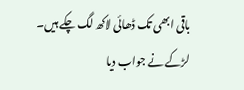باقی ابھی تک ڈھائی لاکھ لگ چکے ہیں۔
لڑکے نے جواب دیا